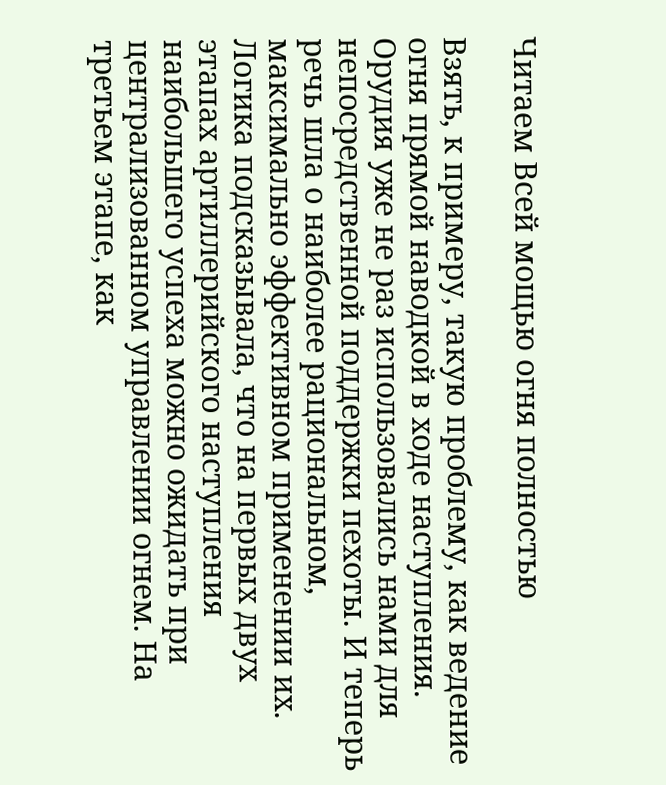Читаем Всей мощью огня полностью

Взять, к примеру, такую проблему, как ведение огня прямой наводкой в ходе наступления. Орудия уже не раз использовались нами для непосредственной поддержки пехоты. И теперь речь шла о наиболее рациональном, максимально эффективном применении их. Логика подсказывала, что на первых двух этапах артиллерийского наступления наибольшего успеха можно ожидать при централизованном управлении огнем. На третьем этапе, как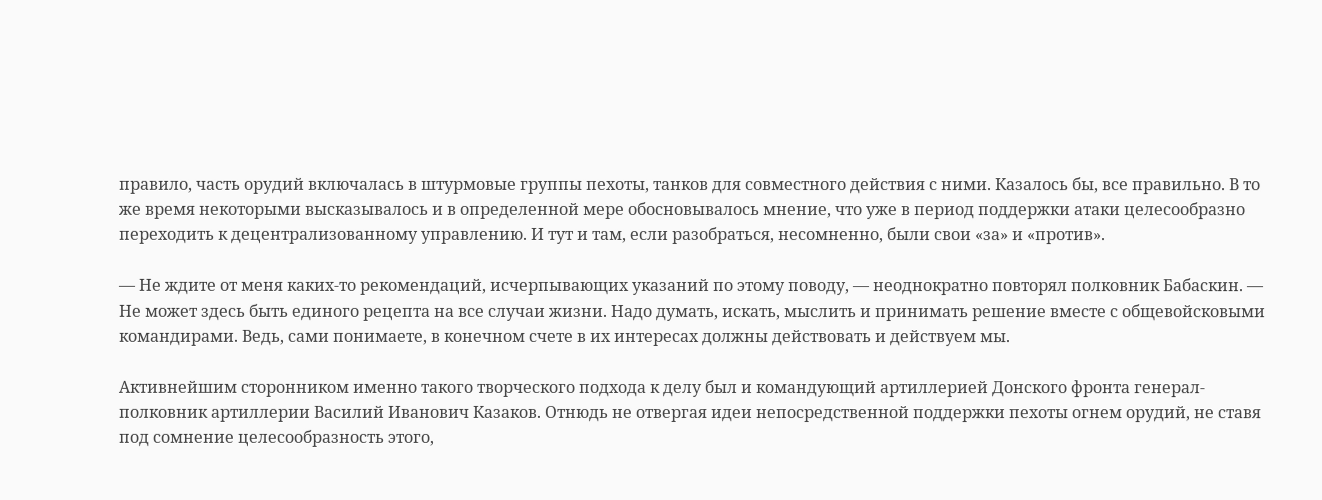правило, часть орудий включалась в штурмовые группы пехоты, танков для совместного действия с ними. Казалось бы, все правильно. В то же время некоторыми высказывалось и в определенной мере обосновывалось мнение, что уже в период поддержки атаки целесообразно переходить к децентрализованному управлению. И тут и там, если разобраться, несомненно, были свои «за» и «против».

— Не ждите от меня каких-то рекомендаций, исчерпывающих указаний по этому поводу, — неоднократно повторял полковник Бабаскин. — Не может здесь быть единого рецепта на все случаи жизни. Надо думать, искать, мыслить и принимать решение вместе с общевойсковыми командирами. Ведь, сами понимаете, в конечном счете в их интересах должны действовать и действуем мы.

Активнейшим сторонником именно такого творческого подхода к делу был и командующий артиллерией Донского фронта генерал-полковник артиллерии Василий Иванович Казаков. Отнюдь не отвергая идеи непосредственной поддержки пехоты огнем орудий, не ставя под сомнение целесообразность этого,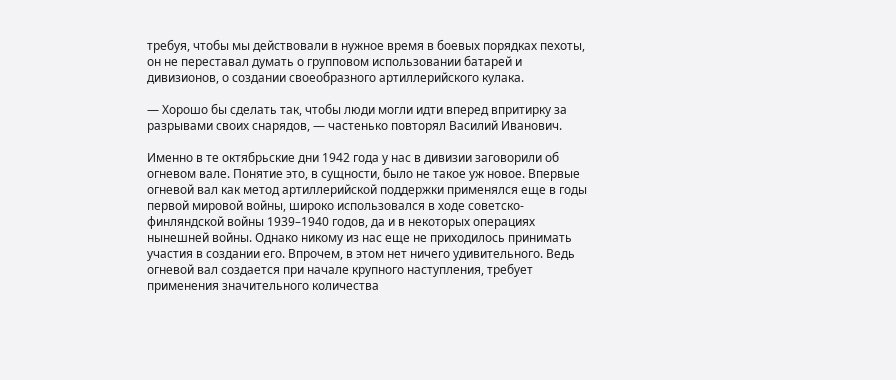требуя, чтобы мы действовали в нужное время в боевых порядках пехоты, он не переставал думать о групповом использовании батарей и дивизионов, о создании своеобразного артиллерийского кулака.

— Хорошо бы сделать так, чтобы люди могли идти вперед впритирку за разрывами своих снарядов, — частенько повторял Василий Иванович.

Именно в те октябрьские дни 1942 года у нас в дивизии заговорили об огневом вале. Понятие это, в сущности, было не такое уж новое. Впервые огневой вал как метод артиллерийской поддержки применялся еще в годы первой мировой войны, широко использовался в ходе советско-финляндской войны 1939–1940 годов, да и в некоторых операциях нынешней войны. Однако никому из нас еще не приходилось принимать участия в создании его. Впрочем, в этом нет ничего удивительного. Ведь огневой вал создается при начале крупного наступления, требует применения значительного количества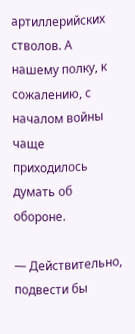артиллерийских стволов. А нашему полку, к сожалению, с началом войны чаще приходилось думать об обороне.

— Действительно, подвести бы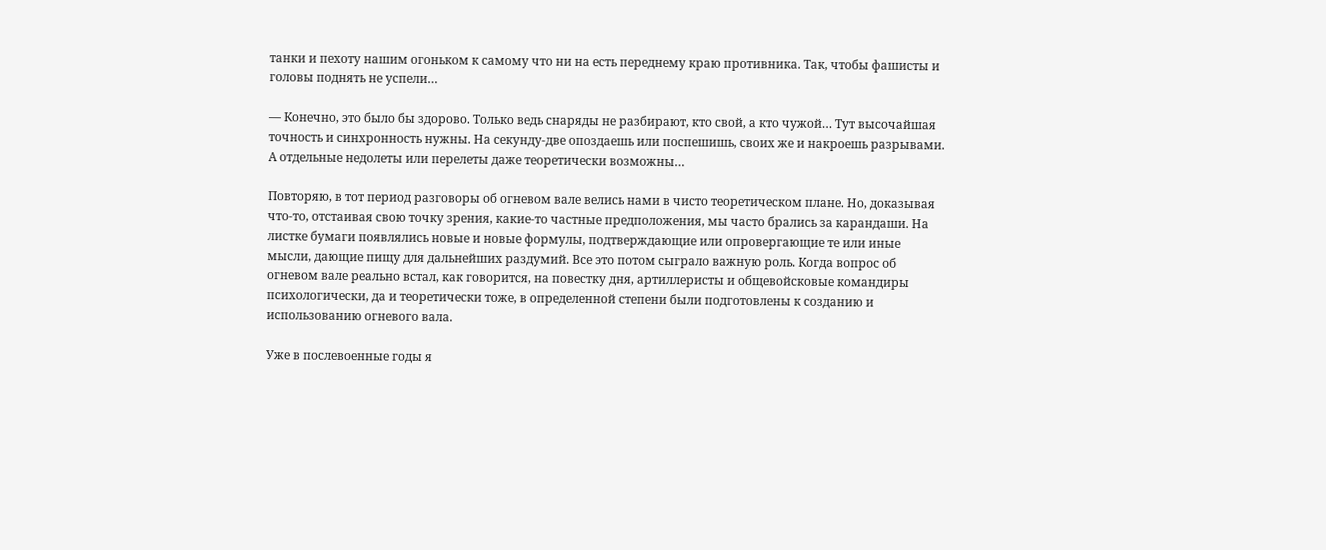танки и пехоту нашим огоньком к самому что ни на есть переднему краю противника. Так, чтобы фашисты и головы поднять не успели…

— Конечно, это было бы здорово. Только ведь снаряды не разбирают, кто свой, а кто чужой… Тут высочайшая точность и синхронность нужны. На секунду-две опоздаешь или поспешишь, своих же и накроешь разрывами. А отдельные недолеты или перелеты даже теоретически возможны…

Повторяю, в тот период разговоры об огневом вале велись нами в чисто теоретическом плане. Но, доказывая что-то, отстаивая свою точку зрения, какие-то частные предположения, мы часто брались за карандаши. На листке бумаги появлялись новые и новые формулы, подтверждающие или опровергающие те или иные мысли, дающие пищу для дальнейших раздумий. Все это потом сыграло важную роль. Когда вопрос об огневом вале реально встал, как говорится, на повестку дня, артиллеристы и общевойсковые командиры психологически, да и теоретически тоже, в определенной степени были подготовлены к созданию и использованию огневого вала.

Уже в послевоенные годы я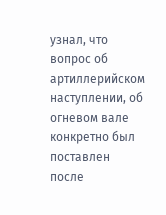узнал, что вопрос об артиллерийском наступлении, об огневом вале конкретно был поставлен после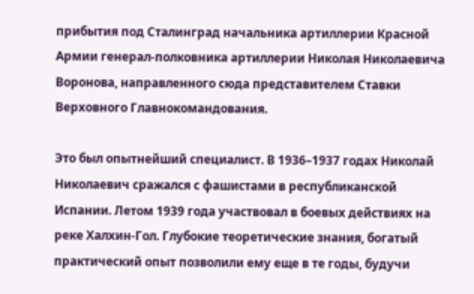прибытия под Сталинград начальника артиллерии Красной Армии генерал-полковника артиллерии Николая Николаевича Воронова, направленного сюда представителем Ставки Верховного Главнокомандования.

Это был опытнейший специалист. В 1936–1937 годах Николай Николаевич сражался с фашистами в республиканской Испании. Летом 1939 года участвовал в боевых действиях на реке Халхин-Гол. Глубокие теоретические знания, богатый практический опыт позволили ему еще в те годы, будучи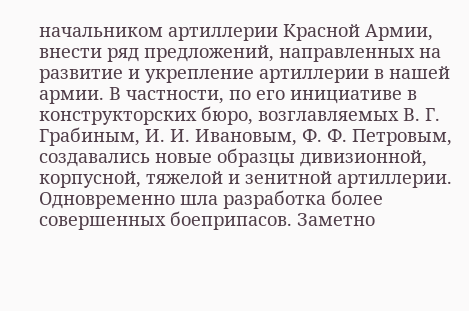начальником артиллерии Красной Армии, внести ряд предложений, направленных на развитие и укрепление артиллерии в нашей армии. В частности, по его инициативе в конструкторских бюро, возглавляемых В. Г. Грабиным, И. И. Ивановым, Ф. Ф. Петровым, создавались новые образцы дивизионной, корпусной, тяжелой и зенитной артиллерии. Одновременно шла разработка более совершенных боеприпасов. Заметно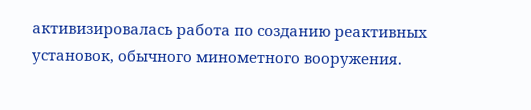активизировалась работа по созданию реактивных установок, обычного минометного вооружения.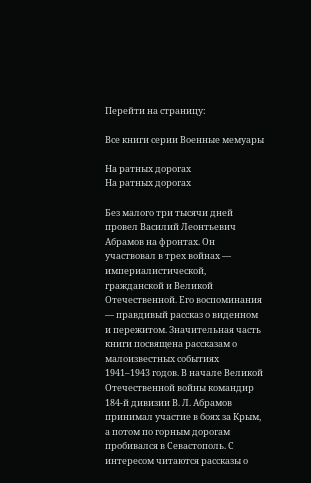Перейти на страницу:

Все книги серии Военные мемуары

На ратных дорогах
На ратных дорогах

Без малого три тысячи дней провел Василий Леонтьевич Абрамов на фронтах. Он участвовал в трех войнах — империалистической, гражданской и Великой Отечественной. Его воспоминания — правдивый рассказ о виденном и пережитом. Значительная часть книги посвящена рассказам о малоизвестных событиях 1941–1943 годов. В начале Великой Отечественной войны командир 184-й дивизии В. Л. Абрамов принимал участие в боях за Крым, а потом по горным дорогам пробивался в Севастополь. С интересом читаются рассказы о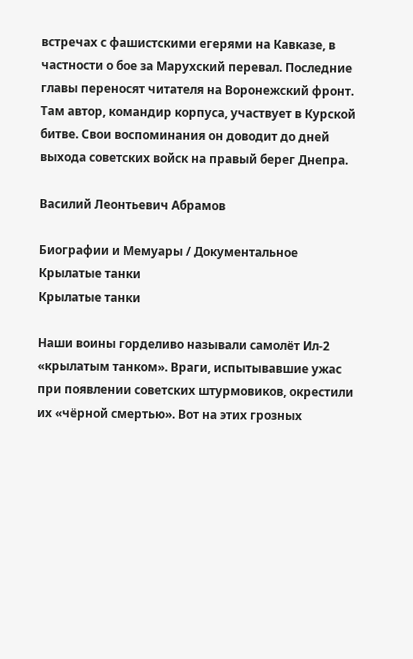встречах с фашистскими егерями на Кавказе, в частности о бое за Марухский перевал. Последние главы переносят читателя на Воронежский фронт. Там автор, командир корпуса, участвует в Курской битве. Свои воспоминания он доводит до дней выхода советских войск на правый берег Днепра.

Василий Леонтьевич Абрамов

Биографии и Мемуары / Документальное
Крылатые танки
Крылатые танки

Наши воины горделиво называли самолёт Ил-2 «крылатым танком». Враги, испытывавшие ужас при появлении советских штурмовиков, окрестили их «чёрной смертью». Вот на этих грозных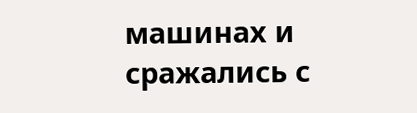машинах и сражались с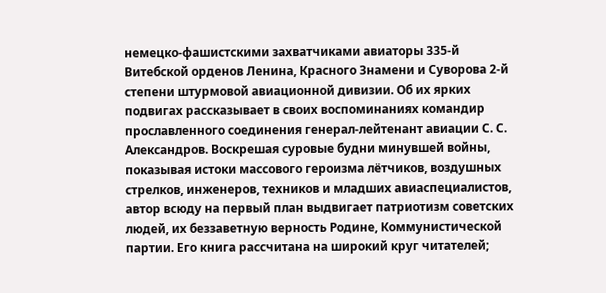немецко-фашистскими захватчиками авиаторы 335-й Витебской орденов Ленина, Красного Знамени и Суворова 2-й степени штурмовой авиационной дивизии. Об их ярких подвигах рассказывает в своих воспоминаниях командир прославленного соединения генерал-лейтенант авиации С. С. Александров. Воскрешая суровые будни минувшей войны, показывая истоки массового героизма лётчиков, воздушных стрелков, инженеров, техников и младших авиаспециалистов, автор всюду на первый план выдвигает патриотизм советских людей, их беззаветную верность Родине, Коммунистической партии. Его книга рассчитана на широкий круг читателей;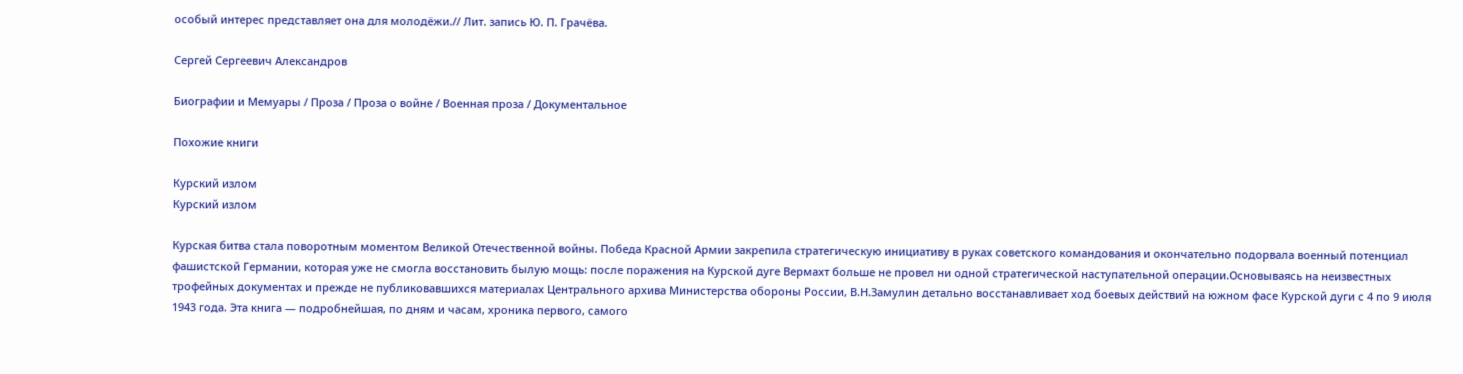особый интерес представляет она для молодёжи.// Лит. запись Ю. П. Грачёва.

Сергей Сергеевич Александров

Биографии и Мемуары / Проза / Проза о войне / Военная проза / Документальное

Похожие книги

Курский излом
Курский излом

Курская битва стала поворотным моментом Великой Отечественной войны. Победа Красной Армии закрепила стратегическую инициативу в руках советского командования и окончательно подорвала военный потенциал фашистской Германии, которая уже не смогла восстановить былую мощь: после поражения на Курской дуге Вермахт больше не провел ни одной стратегической наступательной операции.Основываясь на неизвестных трофейных документах и прежде не публиковавшихся материалах Центрального архива Министерства обороны России, В.Н.Замулин детально восстанавливает ход боевых действий на южном фасе Курской дуги с 4 по 9 июля 1943 года. Эта книга — подробнейшая, по дням и часам, хроника первого, самого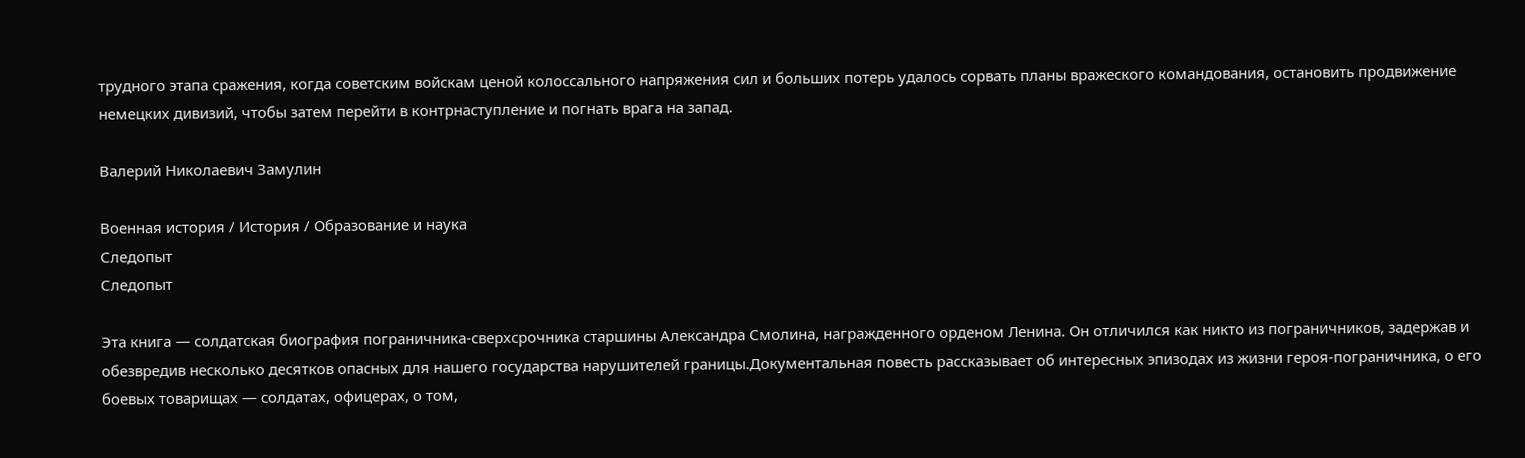трудного этапа сражения, когда советским войскам ценой колоссального напряжения сил и больших потерь удалось сорвать планы вражеского командования, остановить продвижение немецких дивизий, чтобы затем перейти в контрнаступление и погнать врага на запад.

Валерий Николаевич Замулин

Военная история / История / Образование и наука
Следопыт
Следопыт

Эта книга — солдатская биография пограничника-сверхсрочника старшины Александра Смолина, награжденного орденом Ленина. Он отличился как никто из пограничников, задержав и обезвредив несколько десятков опасных для нашего государства нарушителей границы.Документальная повесть рассказывает об интересных эпизодах из жизни героя-пограничника, о его боевых товарищах — солдатах, офицерах, о том,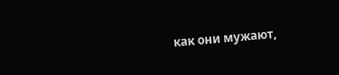как они мужают,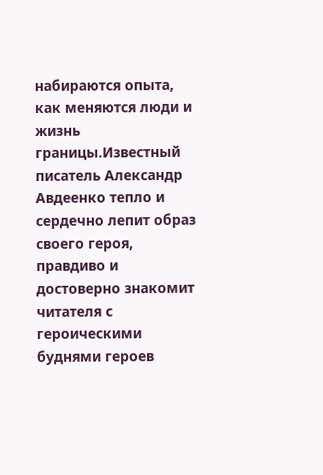набираются опыта, как меняются люди и жизнь границы.Известный писатель Александр Авдеенко тепло и сердечно лепит образ своего героя, правдиво и достоверно знакомит читателя с героическими буднями героев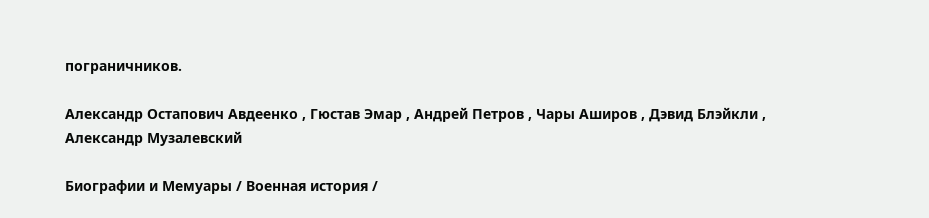пограничников.

Александр Остапович Авдеенко , Гюстав Эмар , Андрей Петров , Чары Аширов , Дэвид Блэйкли , Александр Музалевский

Биографии и Мемуары / Военная история /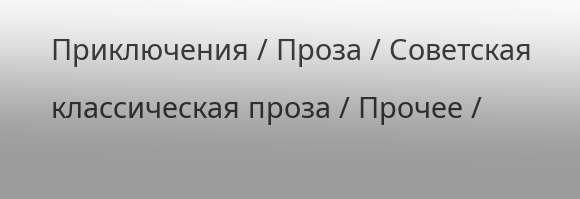Приключения / Проза / Советская классическая проза / Прочее /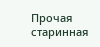Прочая старинная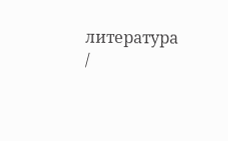литература /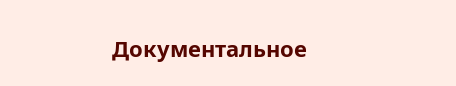Документальное